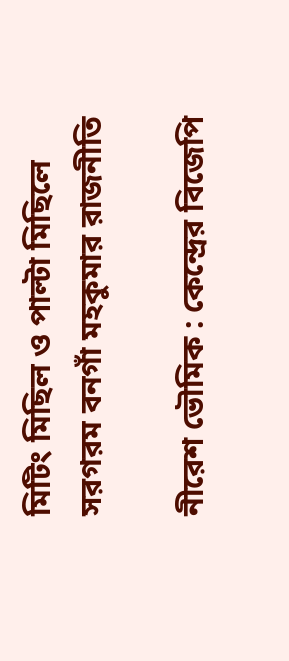মিটিং মিছিল ও পাল্টা মিছিলে সরগরম বনগাঁ মহকুমার রাজনীতি

নীরেশ ভৌমিক : কেন্দ্রের বিজেপি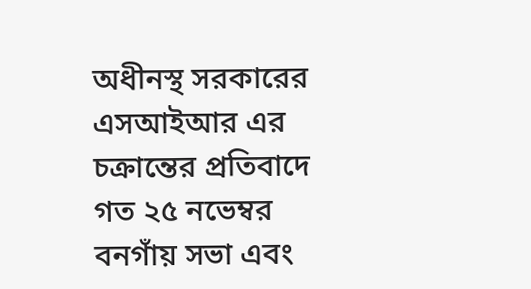অধীনস্থ সরকারের এসআইআর এর চক্রান্তের প্রতিবাদে গত ২৫ নভেম্বর বনগাঁয় সভা এবং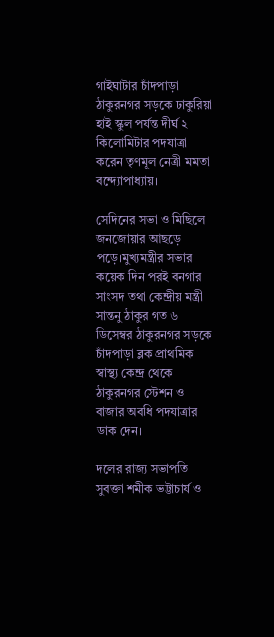গাইঘাটার চাঁদপাড়া ঠাকুরনগর সড়কে ঢাকুরিয়া হাই স্কুল পর্যন্ত দীর্ঘ ২ কিলোমিটার পদযাত্রা করেন তৃণমূল নেত্রী মমতা বন্দ্যোপাধ্যায়।

সেদিনের সভা ও মিছিলে জনজোয়ার আছড়ে পড়ে।মুখ্যমন্ত্রীর সভার কয়েক দিন পরই বনগার সাংসদ তথা কেন্দ্রীয় মন্ত্রী সান্তনু ঠাকুর গত ৬ ডিসেম্বর ঠাকুরনগর সড়কে চাঁদপাড়া ব্লক প্রাথমিক স্বাস্থ্য কেন্দ্র থেকে ঠাকুরনগর স্টেশন ও বাজার অবধি পদযাত্রার ডাক দেন।

দলের রাজ্য সভাপতি সুবক্তা শমীক ভট্টাচার্য ও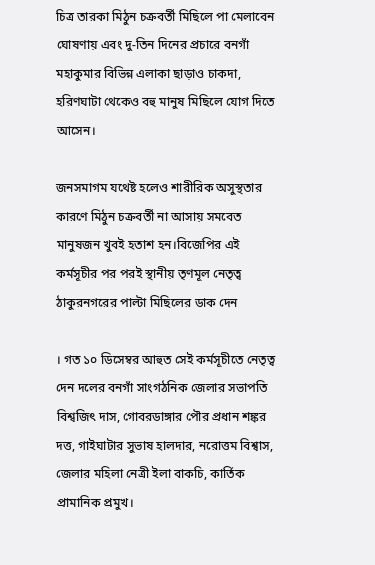চিত্র তারকা মিঠুন চক্রবর্তী মিছিলে পা মেলাবেন ঘোষণায় এবং দু-তিন দিনের প্রচারে বনগাঁ মহাকুমার বিভিন্ন এলাকা ছাড়াও চাকদা, হরিণঘাটা থেকেও বহু মানুষ মিছিলে যোগ দিতে আসেন।

জনসমাগম যথেষ্ট হলেও শারীরিক অসুস্থতার কারণে মিঠুন চক্রবর্তী না আসায় সমবেত মানুষজন খুবই হতাশ হন।বিজেপির এই কর্মসূচীর পর পরই স্থানীয় তৃণমূল নেতৃত্ব ঠাকুরনগরের পাল্টা মিছিলের ডাক দেন

। গত ১০ ডিসেম্বর আহুত সেই কর্মসূচীতে নেতৃত্ব দেন দলের বনগাঁ সাংগঠনিক জেলার সভাপতি বিশ্বজিৎ দাস, গোবরডাঙ্গার পৌর প্রধান শঙ্কর দত্ত, গাইঘাটার সুভাষ হালদার, নরোত্তম বিশ্বাস, জেলার মহিলা নেত্রী ইলা বাকচি, কার্তিক প্রামানিক প্রমুখ।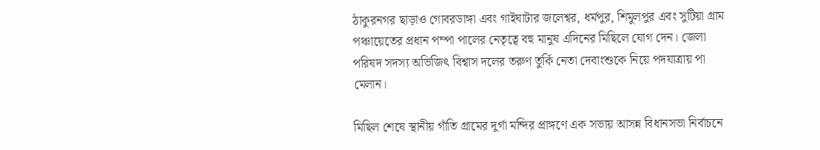ঠাকুরনগর ছাড়াও গোবরডাঙ্গা এবং গাইঘাটার জলেশ্বর, ধর্মপুর, শিমুলপুর এবং সুটিয়া গ্রাম পঞ্চায়েতের প্রধান পম্পা পালের নেতৃত্বে বহু মানুষ এদিনের মিছিলে যোগ দেন। জেলা পরিষদ সদস্য অভিজিৎ বিশ্বাস দলের তরুণ তুর্কি নেতা দেবাংশুকে নিয়ে পদযাত্রায় পা মেলান।

মিছিল শেষে স্থানীয় গাঁতি গ্রামের দুর্গা মন্দির প্রাঙ্গণে এক সভায় আসন্ন বিধানসভা নির্বাচনে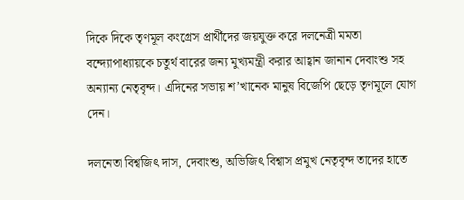দিকে দিকে তৃণমূল কংগ্রেস প্রার্থীদের জয়যুক্ত করে দলনেত্রী মমতা বন্দ্যোপাধ্যায়কে চতুর্থ বারের জন্য মুখ্যমন্ত্রী করার আহ্বান জানান দেবাংশু সহ অন্যান্য নেতৃবৃন্দ। এদিনের সভায় শ’খানেক মানুষ বিজেপি ছেড়ে তৃণমূলে যোগ দেন।

দলনেতা বিশ্বজিৎ দাস, দেবাংশু, অভিজিৎ বিশ্বাস প্রমুখ নেতৃবৃন্দ তাদের হাতে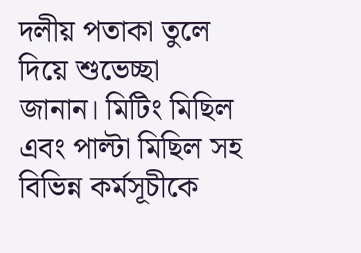দলীয় পতাকা তুলে দিয়ে শুভেচ্ছা জানান। মিটিং মিছিল এবং পাল্টা মিছিল সহ বিভিন্ন কর্মসূচীকে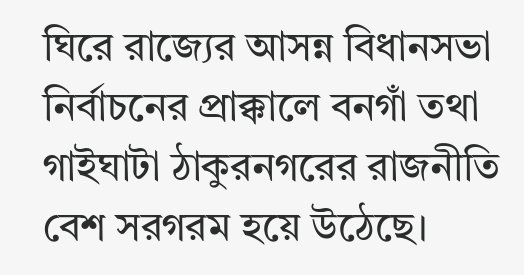ঘিরে রাজ্যের আসন্ন বিধানসভা নির্বাচনের প্রাক্কালে বনগাঁ তথা গাইঘাটা ঠাকুরনগরের রাজনীতি বেশ সরগরম হয়ে উঠেছে।